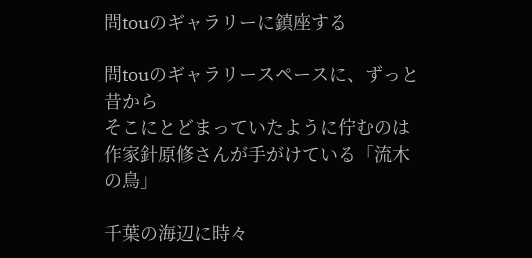問touのギャラリーに鎮座する

問touのギャラリースペースに、ずっと昔から
そこにとどまっていたように佇むのは
作家針原修さんが手がけている「流木の鳥」

千葉の海辺に時々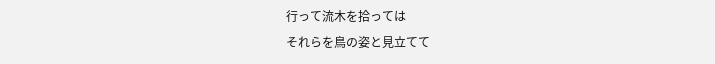行って流木を拾っては
それらを鳥の姿と見立てて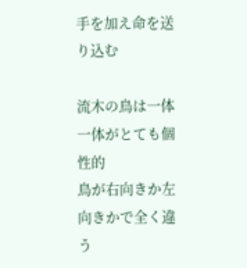手を加え命を送り込む

流木の鳥は一体一体がとても個性的
鳥が右向きか左向きかで全く違う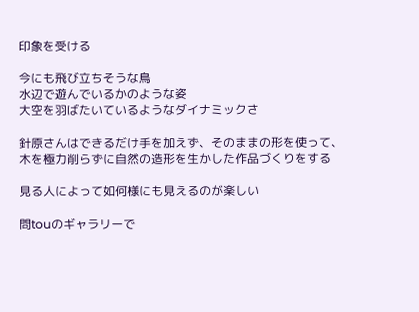印象を受ける

今にも飛び立ちそうな鳥
水辺で遊んでいるかのような姿
大空を羽ばたいているようなダイナミックさ

針原さんはできるだけ手を加えず、そのままの形を使って、
木を極力削らずに自然の造形を生かした作品づくりをする

見る人によって如何様にも見えるのが楽しい

問touのギャラリーで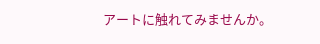アートに触れてみませんか。